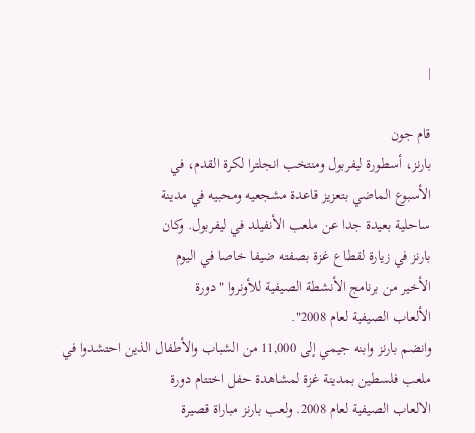|

قام جون
بارنز، أسطورة ليفربول ومنتخب انجلترا لكرة القدم، في
الأسبوع الماضي بتعزيز قاعدة مشجعيه ومحبيه في مدينة
ساحلية بعيدة جدا عن ملعب الأنفيلد في ليفربول. وكان
بارنز في زيارة لقطاع غزة بصفته ضيفا خاصا في اليوم
الأخير من برنامج الأنشطة الصيفية للأونروا "دورة
الألعاب الصيفية لعام 2008".
وانضم بارنز وابنه جيمي إلى 11,000 من الشباب والأطفال الذين احتشدوا في
ملعب فلسطين بمدينة غزة لمشاهدة حفل اختتام دورة
الالعاب الصيفية لعام 2008. ولعب بارنز مباراة قصيرة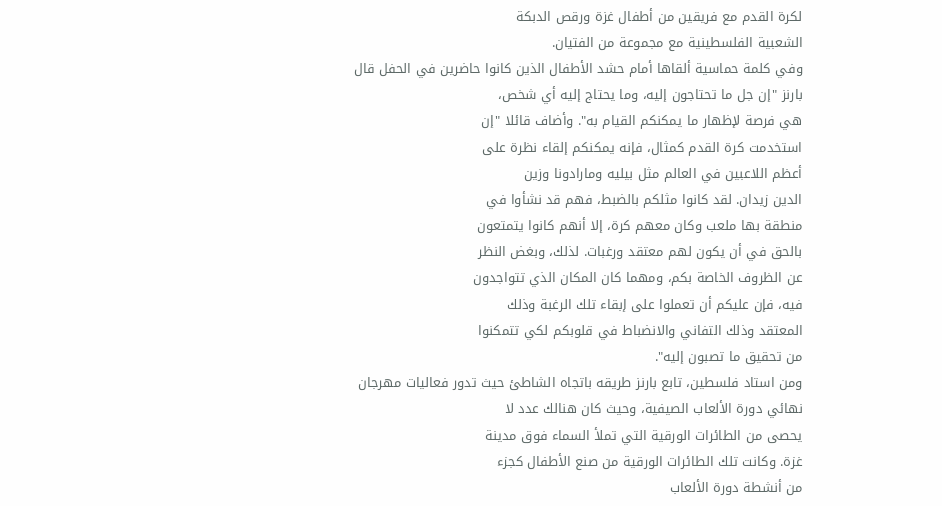لكرة القدم مع فريقين من أطفال غزة ورقص الدبكة
الشعبية الفلسطينية مع مجموعة من الفتيان.
وفي كلمة حماسية ألقاها أمام حشد الأطفال الذين كانوا حاضرين في الحفل قال
بارنز "إن جل ما تحتاجون إليه، وما يحتاج إليه أي شخص،
هي فرصة لإظهار ما يمكنكم القيام به". وأضاف قائلا "إن
استخدمت كرة القدم كمثال، فإنه يمكنكم إلقاء نظرة على
أعظم اللاعبين في العالم مثل بيليه ومارادونا وزين
الدين زيدان. لقد كانوا مثلكم بالضبط، فهم قد نشأوا في
منطقة بها ملعب وكان معهم كرة، إلا أنهم كانوا يتمتعون
بالحق في أن يكون لهم معتقد ورغبات. لذلك، وبغض النظر
عن الظروف الخاصة بكم، ومهما كان المكان الذي تتواجدون
فيه، فإن عليكم أن تعملوا على إبقاء تلك الرغبة وذلك
المعتقد وذلك التفاني والانضباط في قلوبكم لكي تتمكنوا
من تحقيق ما تصبون إليه".
ومن استاد فلسطين، تابع بارنز طريقه باتجاه الشاطئ حيث تدور فعاليات مهرجان
نهائي دورة الألعاب الصيفية، وحيث كان هنالك عدد لا
يحصى من الطائرات الورقية التي تملأ السماء فوق مدينة
غزة. وكانت تلك الطائرات الورقية من صنع الأطفال كجزء
من أنشطة دورة الألعاب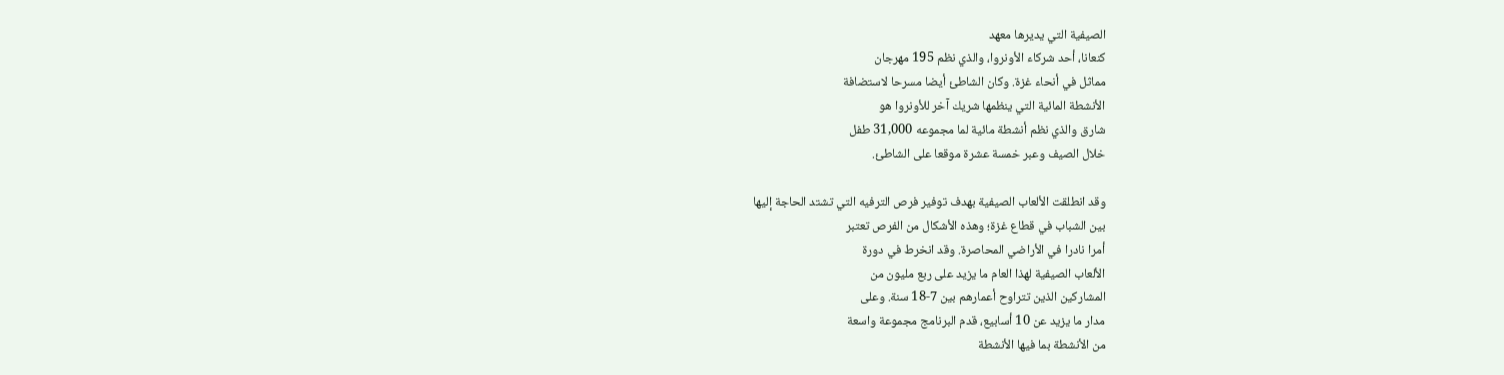الصيفية التي يديرها معهد
كنعانا، أحد شركاء الأونروا، والذي نظم 195 مهرجان
مماثل في أنحاء غزة. وكان الشاطئ أيضا مسرحا لاستضافة
الأنشطة المائية التي ينظمها شريك آخر للأونروا هو
شارق والذي نظم أنشطة مائية لما مجموعه 31,000 طفل
خلال الصيف وعبر خمسة عشرة موقعا على الشاطئ.

وقد انطلقت الألعاب الصيفية بهدف توفير فرص الترفيه التي تشتد الحاجة إليها
بين الشباب في قطاع غزة؛ وهذه الأشكال من الفرص تعتبر
أمرا نادرا في الأراضي المحاصرة. وقد انخرط في دورة
الألعاب الصيفية لهذا العام ما يزيد على ربع مليون من
المشاركين الذين تتراوح أعمارهم بين 7-18 سنة. وعلى
مدار ما يزيد عن 10 أسابيع، قدم البرنامج مجموعة واسعة
من الأنشطة بما فيها الأنشطة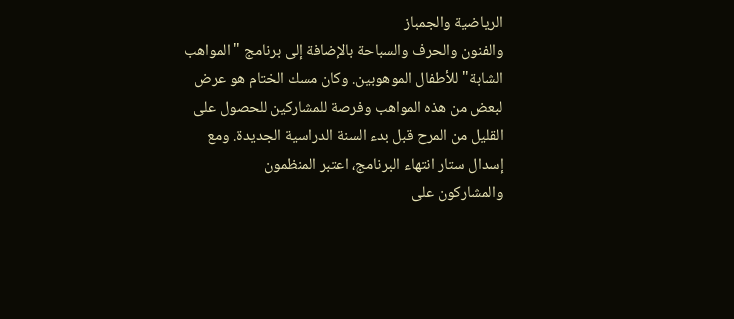الرياضية والجمباز
والفنون والحرف والسباحة بالإضافة إلى برنامج "المواهب
الشابة" للأطفال الموهوبين. وكان مسك الختام هو عرض
لبعض من هذه المواهب وفرصة للمشاركين للحصول على
القليل من المرح قبل بدء السنة الدراسية الجديدة. ومع
إسدال ستار انتهاء البرنامج، اعتبر المنظمون
والمشاركون على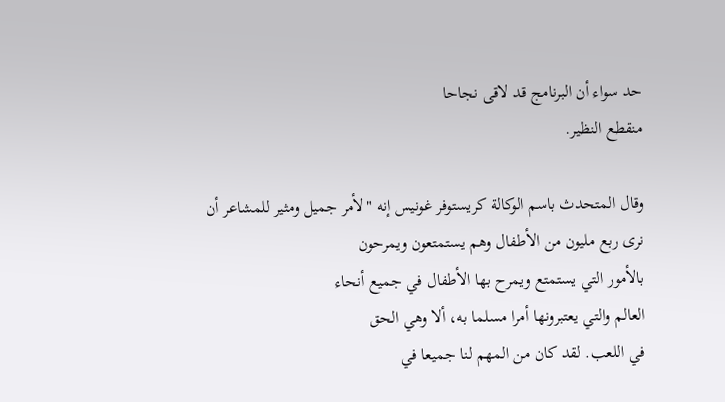حد سواء أن البرنامج قد لاقى نجاحا
منقطع النظير.

وقال المتحدث باسم الوكالة كريستوفر غونيس إنه "لأمر جميل ومثير للمشاعر أن
نرى ربع مليون من الأطفال وهم يستمتعون ويمرحون
بالأمور التي يستمتع ويمرح بها الأطفال في جميع أنحاء
العالم والتي يعتبرونها أمرا مسلما به، ألا وهي الحق
في اللعب. لقد كان من المهم لنا جميعا في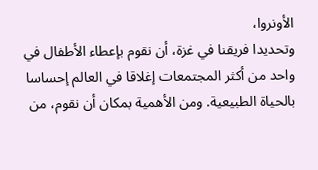الأونروا،
وتحديدا فريقنا في غزة، أن نقوم بإعطاء الأطفال في
واحد من أكثر المجتمعات إغلاقا في العالم إحساسا
بالحياة الطبيعية. ومن الأهمية بمكان أن نقوم، من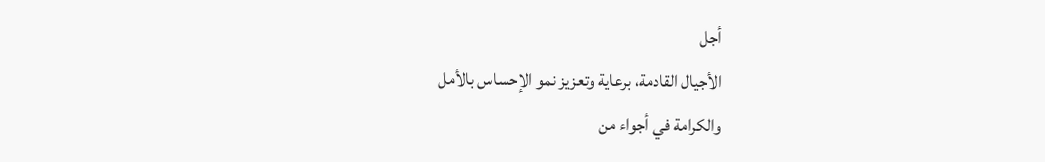أجل
الأجيال القادمة، برعاية وتعزيز نمو الإحساس بالأمل
والكرامة في أجواء من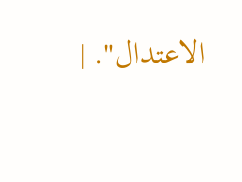الاعتدال". |